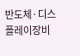반도체·디스플레이장비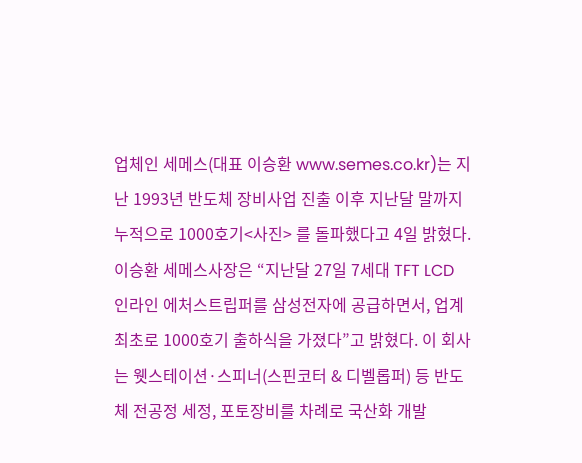업체인 세메스(대표 이승환 www.semes.co.kr)는 지난 1993년 반도체 장비사업 진출 이후 지난달 말까지 누적으로 1000호기<사진> 를 돌파했다고 4일 밝혔다.
이승환 세메스사장은 “지난달 27일 7세대 TFT LCD 인라인 에처스트립퍼를 삼성전자에 공급하면서, 업계 최초로 1000호기 출하식을 가졌다”고 밝혔다. 이 회사는 웻스테이션·스피너(스핀코터 & 디벨롭퍼) 등 반도체 전공정 세정, 포토장비를 차례로 국산화 개발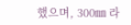했으며, 300㎜ 라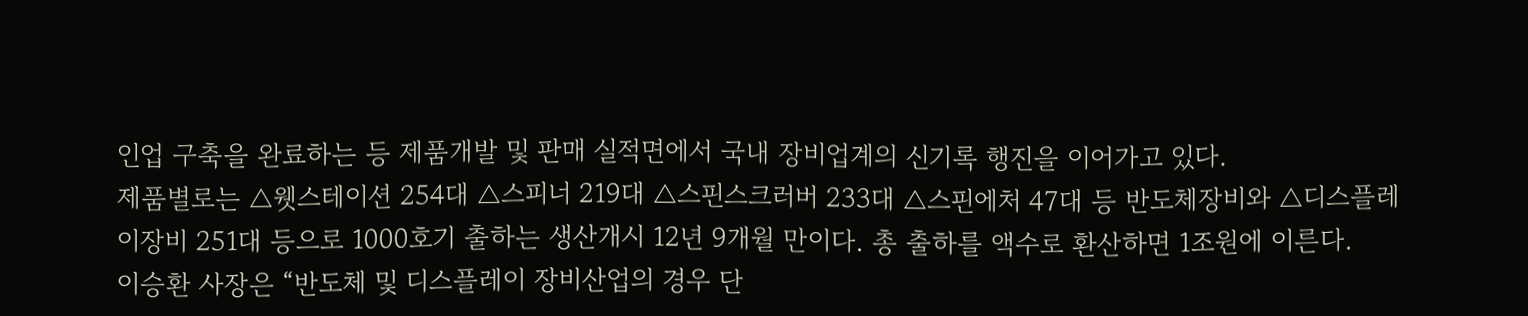인업 구축을 완료하는 등 제품개발 및 판매 실적면에서 국내 장비업계의 신기록 행진을 이어가고 있다.
제품별로는 △웻스테이션 254대 △스피너 219대 △스핀스크러버 233대 △스핀에처 47대 등 반도체장비와 △디스플레이장비 251대 등으로 1000호기 출하는 생산개시 12년 9개월 만이다. 총 출하를 액수로 환산하면 1조원에 이른다.
이승환 사장은 “반도체 및 디스플레이 장비산업의 경우 단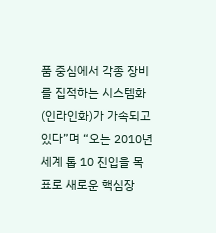품 중심에서 각종 장비를 집적하는 시스템화 (인라인화)가 가속되고 있다”며 “오는 2010년 세계 톱 10 진입을 목표로 새로운 핵심장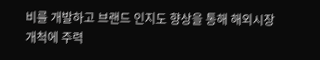비를 개발하고 브랜드 인지도 향상을 통해 해외시장 개척에 주력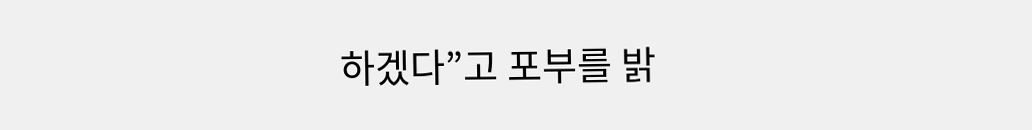하겠다”고 포부를 밝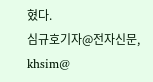혔다.
심규호기자@전자신문, khsim@